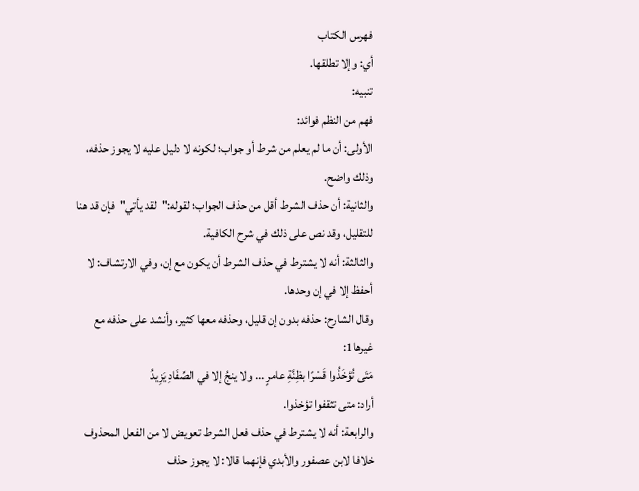فهرس الكتاب
أي: وإلا تطلقها.
تنبيه:
فهم من النظم فوائد:
الأولى: أن ما لم يعلم من شرط أو جواب؛ لكونه لا دليل عليه لا يجوز حذفه، وذلك واضح.
والثانية: أن حذف الشرط أقل من حذف الجواب؛ لقوله:"لقد يأتي"فإن قد هنا للتقليل، وقد نص على ذلك في شرح الكافية.
والثالثة: أنه لا يشترط في حذف الشرط أن يكون مع إن، وفي الارتشاف: لا أحفظ إلا في إن وحدها.
وقال الشارح: حذفه بدون إن قليل، وحذفه معها كثير، وأنشد على حذفه مع غيرها1:
مَتَى تُؤخَذُوا قَسْرًا بظِنَّةِ عامرٍ ... ولا ينجُ إلا في الصِّفَادِ يَزِيدُ
أراد: متى تثقفوا تؤخذوا.
والرابعة: أنه لا يشترط في حذف فعل الشرط تعويض لا من الفعل المحذوف خلافا لابن عصفور والأبدي فإنهما قالا: لا يجوز حذف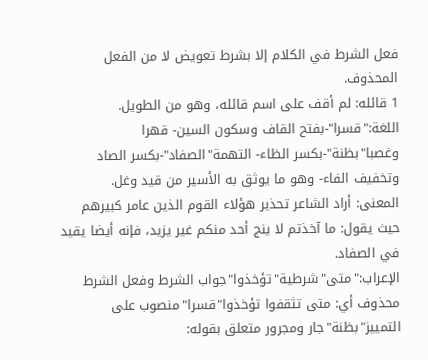فعل الشرط في الكلام إلا بشرط تعويض لا من الفعل المحذوف.
1 قائله: لم أقف على اسم قائله، وهو من الطويل.
اللغة:"قسرا"-بفتح القاف وسكون السين- قهرا وغصبا"بظنة"-بكسر الظاء- التهمة"الصفاد"-بكسر الصاد وتخفيف الفاء- وهو ما يوثق به الأسير من قيد وغل.
المعنى: أراد الشاعر تحذير هؤلاء القوم الذين عامر كبيرهم حيث يقول: ما آخذتم لا ينج أحد منكم غير يزيد، فإنه أيضا يقيد في الصفاد.
الإعراب:"متى"شرطية"تؤخذوا"جواب الشرط وفعل الشرط محذوف أي: متى تثقفوا تؤخذوا"قسرا"منصوب على التمييز"بظنة"جار ومجرور متعلق بقوله: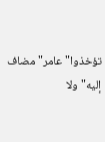تؤخذوا"عامر"مضاف إليه"ولا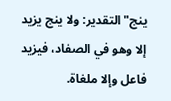ينج"التقدير: ولا ينج يزيد إلا وهو في الصفاد، فيزيد فاعل وإلا ملغاة.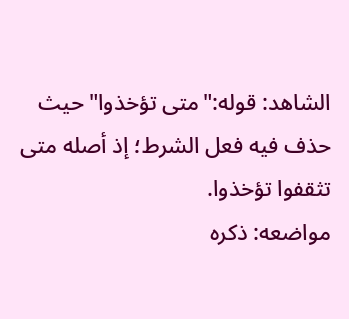الشاهد: قوله:"متى تؤخذوا"حيث حذف فيه فعل الشرط؛ إذ أصله متى تثقفوا تؤخذوا.
مواضعه: ذكره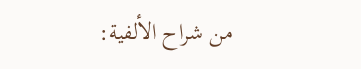من شراح الألفية: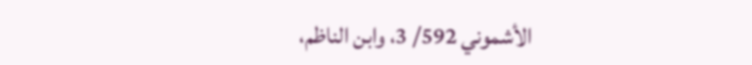الأشموني 592/ 3، وابن الناظم،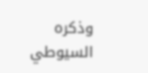وذكره السيوطي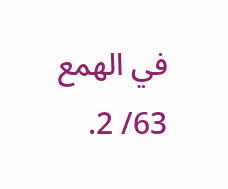في الهمع 63/ 2.